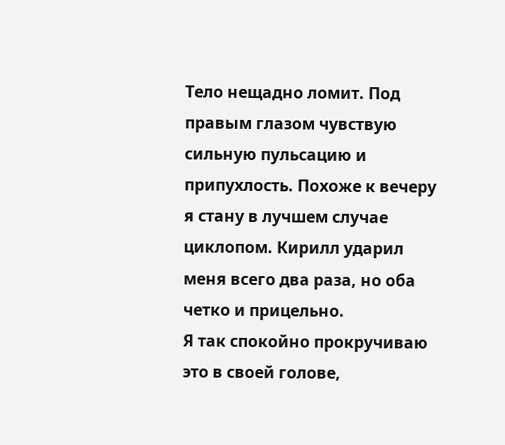Тело нещадно ломит. Под правым глазом чувствую сильную пульсацию и припухлость. Похоже к вечеру я стану в лучшем случае циклопом. Кирилл ударил меня всего два раза, но оба четко и прицельно.
Я так спокойно прокручиваю это в своей голове,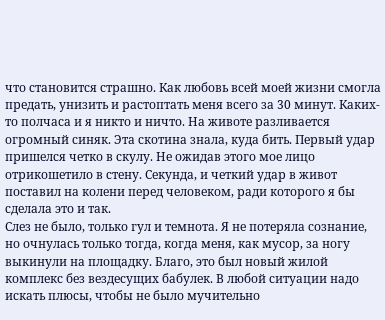что становится страшно. Как любовь всей моей жизни смогла предать, унизить и растоптать меня всего за 30 минут. Каких-то полчаса и я никто и ничто. На животе разливается огромный синяк. Эта скотина знала, куда бить. Первый удар пришелся четко в скулу. Не ожидав этого мое лицо отрикошетило в стену. Секунда, и четкий удар в живот поставил на колени перед человеком, ради которого я бы сделала это и так.
Слез не было, только гул и темнота. Я не потеряла сознание, но очнулась только тогда, когда меня, как мусор, за ногу выкинули на площадку. Благо, это был новый жилой комплекс без вездесущих бабулек. В любой ситуации надо искать плюсы, чтобы не было мучительно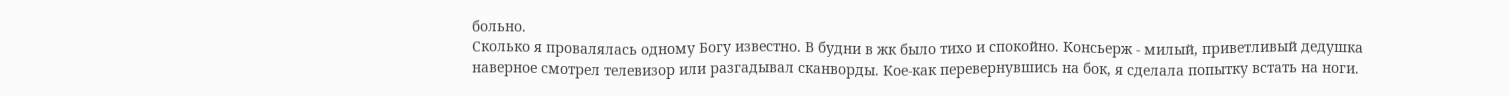больно.
Сколько я провалялась одному Богу известно. В будни в жк было тихо и спокойно. Консьерж - милый, приветливый дедушка наверное смотрел телевизор или разгадывал сканворды. Кое-как перевернувшись на бок, я сделала попытку встать на ноги.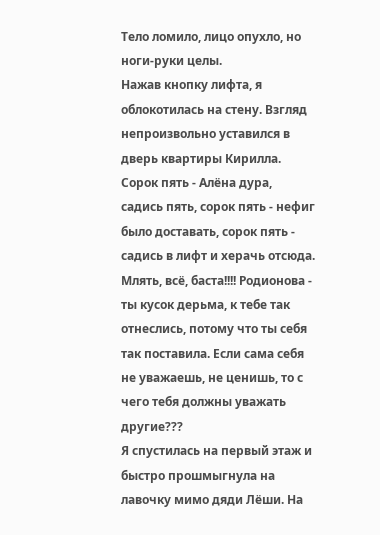Тело ломило, лицо опухло, но ноги-руки целы.
Нажав кнопку лифта, я облокотилась на стену. Взгляд непроизвольно уставился в дверь квартиры Кирилла. Сорок пять - Алёна дура, садись пять, сорок пять - нефиг было доставать, сорок пять - садись в лифт и херачь отсюда.
Млять, всё, баста!!!! Родионова - ты кусок дерьма, к тебе так отнеслись, потому что ты себя так поставила. Если сама себя не уважаешь, не ценишь, то с чего тебя должны уважать другие???
Я спустилась на первый этаж и быстро прошмыгнула на лавочку мимо дяди Лёши. На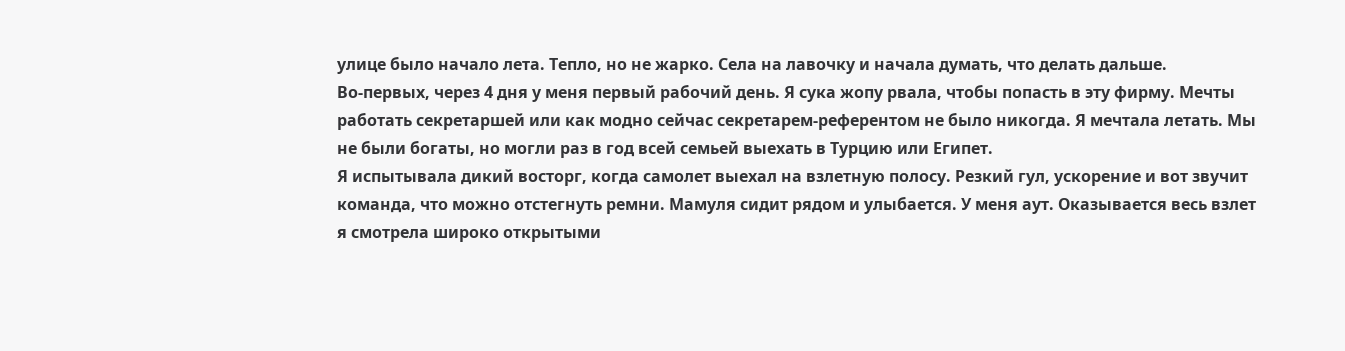улице было начало лета. Тепло, но не жарко. Села на лавочку и начала думать, что делать дальше.
Во-первых, через 4 дня у меня первый рабочий день. Я сука жопу рвала, чтобы попасть в эту фирму. Мечты работать секретаршей или как модно сейчас секретарем-референтом не было никогда. Я мечтала летать. Мы не были богаты, но могли раз в год всей семьей выехать в Турцию или Египет.
Я испытывала дикий восторг, когда самолет выехал на взлетную полосу. Резкий гул, ускорение и вот звучит команда, что можно отстегнуть ремни. Мамуля сидит рядом и улыбается. У меня аут. Оказывается весь взлет я смотрела широко открытыми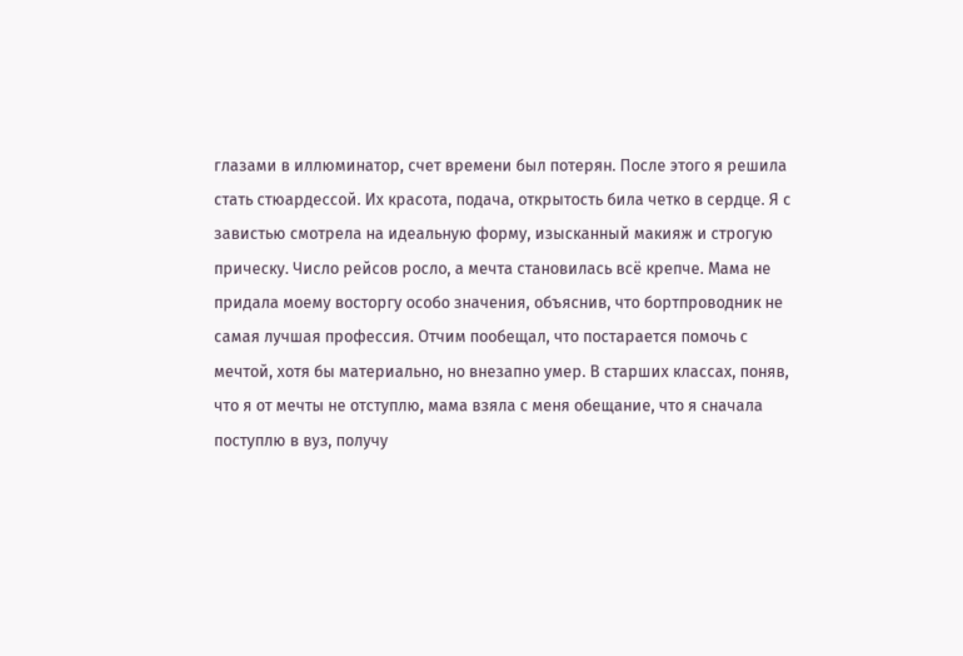глазами в иллюминатор, счет времени был потерян. После этого я решила стать стюардессой. Их красота, подача, открытость била четко в сердце. Я с завистью смотрела на идеальную форму, изысканный макияж и строгую прическу. Число рейсов росло, а мечта становилась всё крепче. Мама не придала моему восторгу особо значения, объяснив, что бортпроводник не самая лучшая профессия. Отчим пообещал, что постарается помочь с мечтой, хотя бы материально, но внезапно умер. В старших классах, поняв, что я от мечты не отступлю, мама взяла с меня обещание, что я сначала поступлю в вуз, получу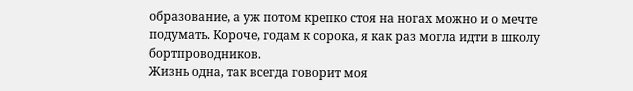образование, а уж потом крепко стоя на ногах можно и о мечте подумать. Короче, годам к сорока, я как раз могла идти в школу бортпроводников.
Жизнь одна, так всегда говорит моя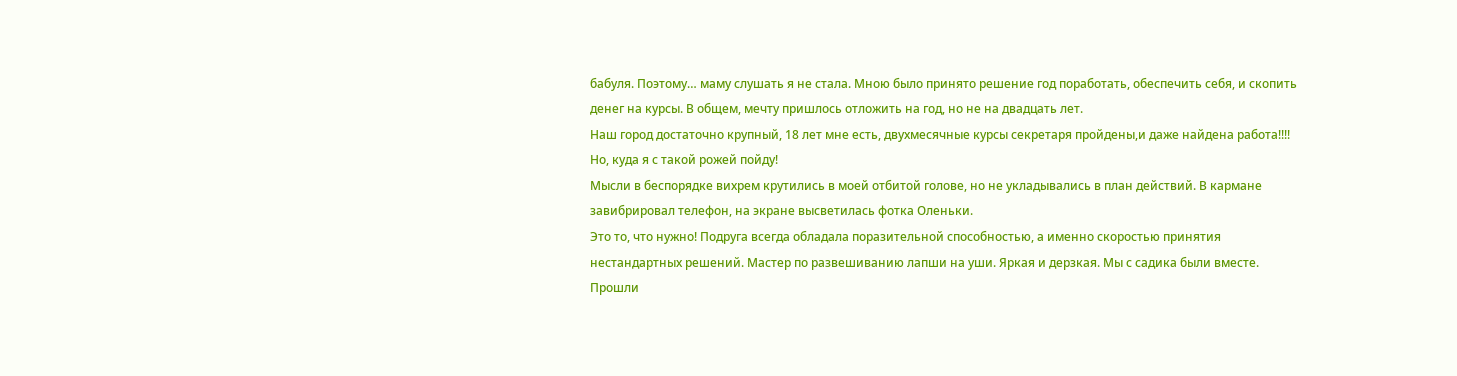бабуля. Поэтому… маму слушать я не стала. Мною было принято решение год поработать, обеспечить себя, и скопить денег на курсы. В общем, мечту пришлось отложить на год, но не на двадцать лет.
Наш город достаточно крупный, 18 лет мне есть, двухмесячные курсы секретаря пройдены,и даже найдена работа!!!! Но, куда я с такой рожей пойду!
Мысли в беспорядке вихрем крутились в моей отбитой голове, но не укладывались в план действий. В кармане завибрировал телефон, на экране высветилась фотка Оленьки.
Это то, что нужно! Подруга всегда обладала поразительной способностью, а именно скоростью принятия нестандартных решений. Мастер по развешиванию лапши на уши. Яркая и дерзкая. Мы с садика были вместе. Прошли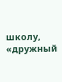школу, «дружный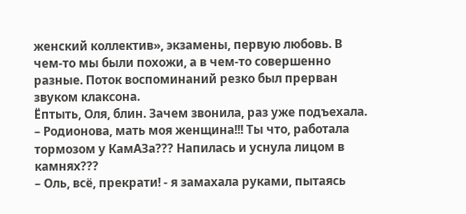женский коллектив», экзамены, первую любовь. В чем-то мы были похожи, а в чем-то совершенно разные. Поток воспоминаний резко был прерван звуком клаксона.
Ёптыть, Оля, блин. Зачем звонила, раз уже подъехала.
– Родионова, мать моя женщина!!! Ты что, работала тормозом у КамАЗа??? Напилась и уснула лицом в камнях???
– Оль, всё, прекрати! - я замахала руками, пытаясь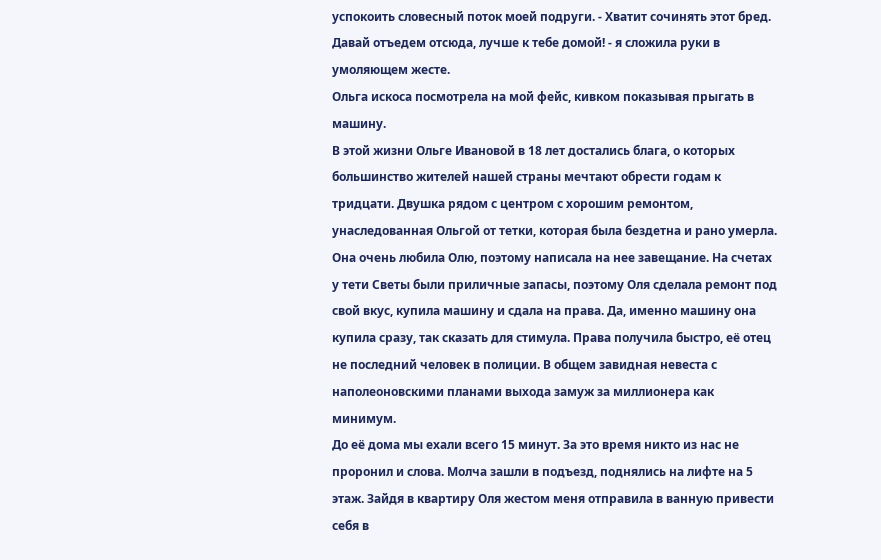успокоить словесный поток моей подруги. - Хватит сочинять этот бред. Давай отъедем отсюда, лучше к тебе домой! - я сложила руки в умоляющем жесте.
Ольга искоса посмотрела на мой фейс, кивком показывая прыгать в машину.
В этой жизни Ольге Ивановой в 18 лет достались блага, о которых большинство жителей нашей страны мечтают обрести годам к тридцати. Двушка рядом с центром с хорошим ремонтом, унаследованная Ольгой от тетки, которая была бездетна и рано умерла. Она очень любила Олю, поэтому написала на нее завещание. На счетах у тети Светы были приличные запасы, поэтому Оля сделала ремонт под свой вкус, купила машину и сдала на права. Да, именно машину она купила сразу, так сказать для стимула. Права получила быстро, её отец не последний человек в полиции. В общем завидная невеста с наполеоновскими планами выхода замуж за миллионера как минимум.
До её дома мы ехали всего 15 минут. За это время никто из нас не проронил и слова. Молча зашли в подъезд, поднялись на лифте на 5 этаж. Зайдя в квартиру Оля жестом меня отправила в ванную привести себя в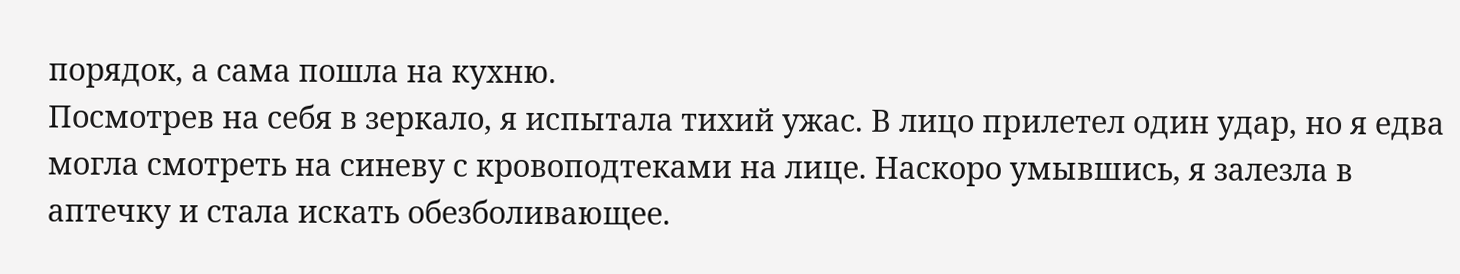порядок, а сама пошла на кухню.
Посмотрев на себя в зеркало, я испытала тихий ужас. В лицо прилетел один удар, но я едва могла смотреть на синеву с кровоподтеками на лице. Наскоро умывшись, я залезла в аптечку и стала искать обезболивающее.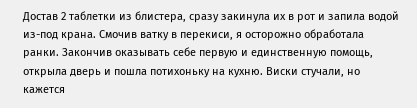Достав 2 таблетки из блистера, сразу закинула их в рот и запила водой из-под крана. Смочив ватку в перекиси, я осторожно обработала ранки. Закончив оказывать себе первую и единственную помощь, открыла дверь и пошла потихоньку на кухню. Виски стучали, но кажется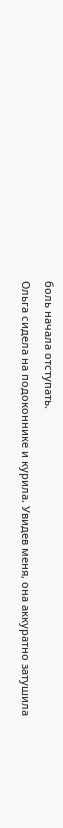боль начала отступать.
Ольга сидела на подоконнике и курила. Увидев меня, она аккуратно затушила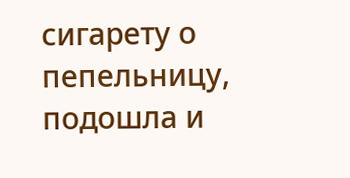сигарету о пепельницу, подошла и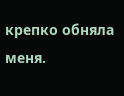крепко обняла меня.